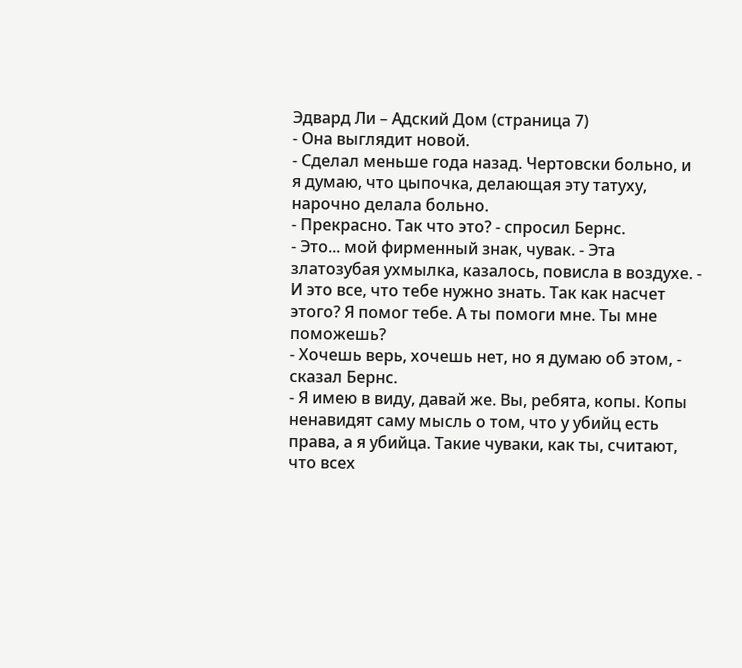Эдвард Ли – Адский Дом (страница 7)
- Она выглядит новой.
- Сделал меньше года назад. Чертовски больно, и я думаю, что цыпочка, делающая эту татуху, нарочно делала больно.
- Прекрасно. Так что это? - спросил Бернс.
- Это... мой фирменный знак, чувак. - Эта златозубая ухмылка, казалось, повисла в воздухе. - И это все, что тебе нужно знать. Так как насчет этого? Я помог тебе. А ты помоги мне. Ты мне поможешь?
- Хочешь верь, хочешь нет, но я думаю об этом, - сказал Бернс.
- Я имею в виду, давай же. Вы, ребята, копы. Копы ненавидят саму мысль о том, что у убийц есть права, а я убийца. Такие чуваки, как ты, считают, что всех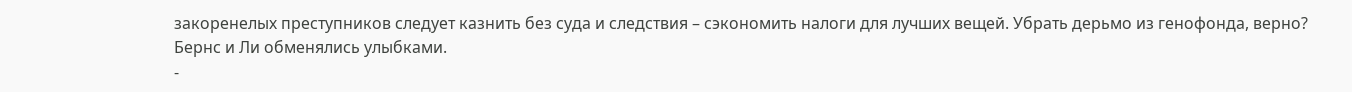закоренелых преступников следует казнить без суда и следствия – сэкономить налоги для лучших вещей. Убрать дерьмо из генофонда, верно?
Бернс и Ли обменялись улыбками.
-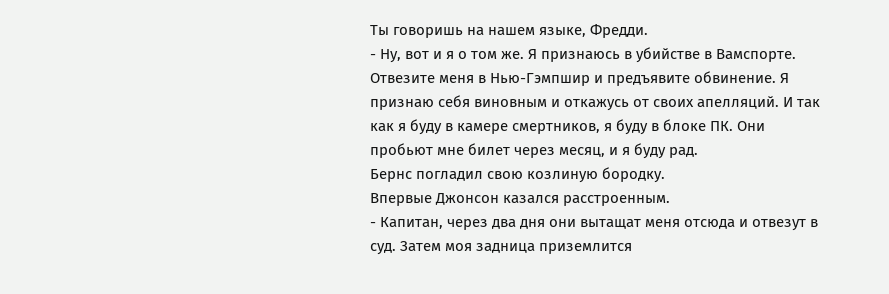Ты говоришь на нашем языке, Фредди.
- Ну, вот и я о том же. Я признаюсь в убийстве в Вамспорте. Отвезите меня в Нью-Гэмпшир и предъявите обвинение. Я признаю себя виновным и откажусь от своих апелляций. И так как я буду в камере смертников, я буду в блоке ПК. Они пробьют мне билет через месяц, и я буду рад.
Бернс погладил свою козлиную бородку.
Впервые Джонсон казался расстроенным.
- Капитан, через два дня они вытащат меня отсюда и отвезут в суд. Затем моя задница приземлится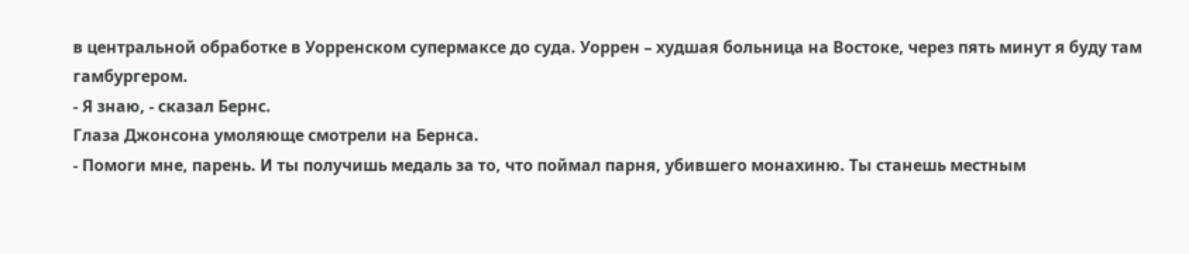в центральной обработке в Уорренском супермаксе до суда. Уоррен – худшая больница на Востоке, через пять минут я буду там гамбургером.
- Я знаю, - сказал Бернс.
Глаза Джонсона умоляюще смотрели на Бернса.
- Помоги мне, парень. И ты получишь медаль за то, что поймал парня, убившего монахиню. Ты станешь местным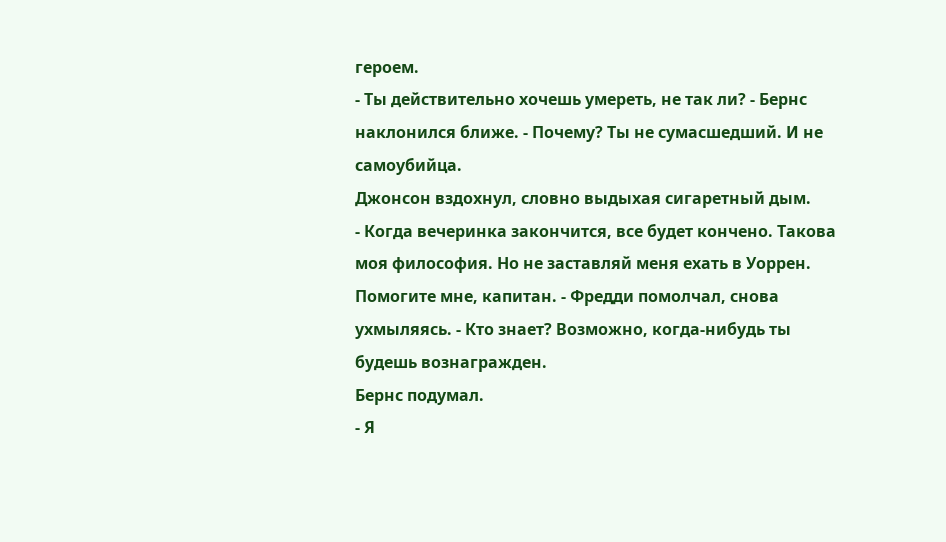героем.
- Ты действительно хочешь умереть, не так ли? - Бернс наклонился ближе. - Почему? Ты не сумасшедший. И не самоубийца.
Джонсон вздохнул, словно выдыхая сигаретный дым.
- Когда вечеринка закончится, все будет кончено. Такова моя философия. Но не заставляй меня ехать в Уоррен. Помогите мне, капитан. - Фредди помолчал, снова ухмыляясь. - Кто знает? Возможно, когда-нибудь ты будешь вознагражден.
Бернс подумал.
- Я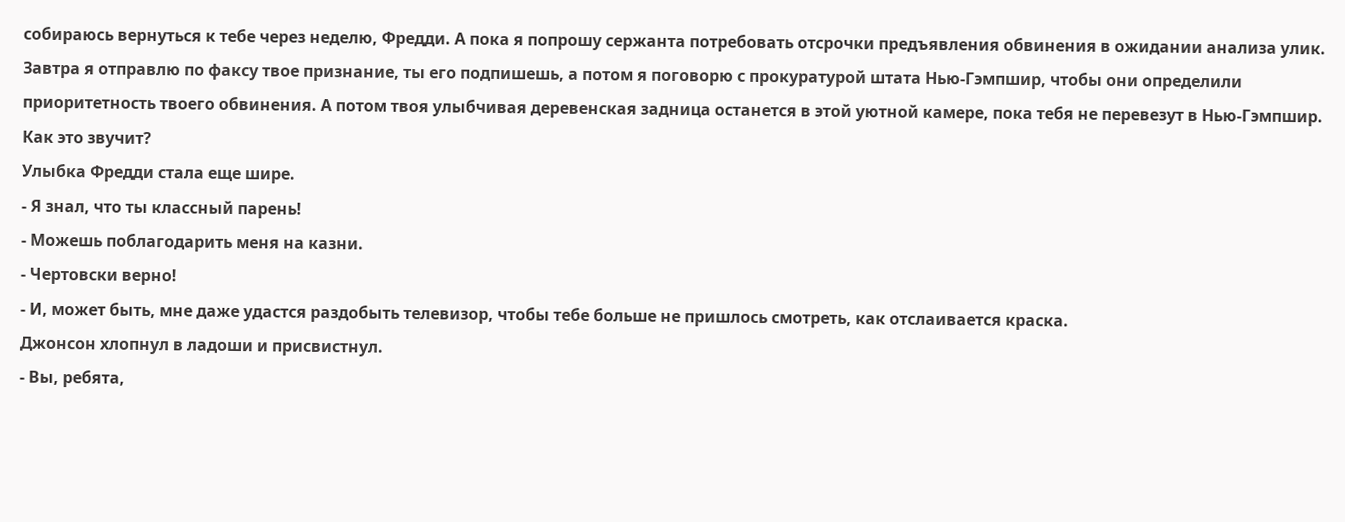собираюсь вернуться к тебе через неделю, Фредди. А пока я попрошу сержанта потребовать отсрочки предъявления обвинения в ожидании анализа улик. Завтра я отправлю по факсу твое признание, ты его подпишешь, а потом я поговорю с прокуратурой штата Нью-Гэмпшир, чтобы они определили приоритетность твоего обвинения. А потом твоя улыбчивая деревенская задница останется в этой уютной камере, пока тебя не перевезут в Нью-Гэмпшир. Как это звучит?
Улыбка Фредди стала еще шире.
- Я знал, что ты классный парень!
- Можешь поблагодарить меня на казни.
- Чертовски верно!
- И, может быть, мне даже удастся раздобыть телевизор, чтобы тебе больше не пришлось смотреть, как отслаивается краска.
Джонсон хлопнул в ладоши и присвистнул.
- Вы, ребята,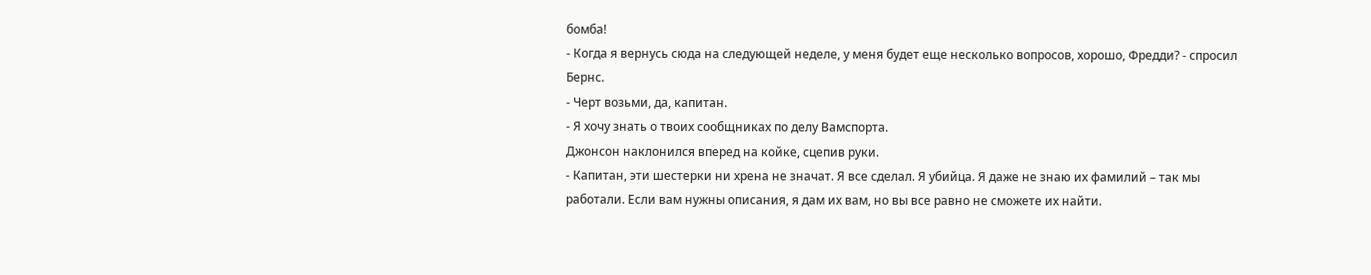бомба!
- Когда я вернусь сюда на следующей неделе, у меня будет еще несколько вопросов, хорошо, Фредди? - спросил Бернс.
- Черт возьми, да, капитан.
- Я хочу знать о твоих сообщниках по делу Вамспорта.
Джонсон наклонился вперед на койке, сцепив руки.
- Капитан, эти шестерки ни хрена не значат. Я все сделал. Я убийца. Я даже не знаю их фамилий – так мы работали. Если вам нужны описания, я дам их вам, но вы все равно не сможете их найти.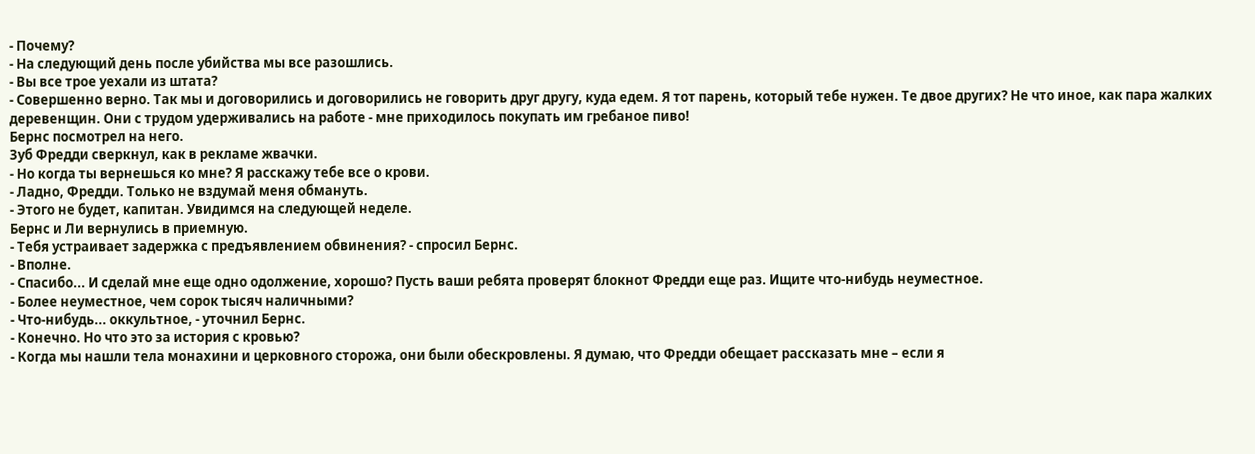- Почему?
- На следующий день после убийства мы все разошлись.
- Вы все трое уехали из штата?
- Совершенно верно. Так мы и договорились и договорились не говорить друг другу, куда едем. Я тот парень, который тебе нужен. Те двое других? Не что иное, как пара жалких деревенщин. Они с трудом удерживались на работе - мне приходилось покупать им гребаное пиво!
Бернс посмотрел на него.
Зуб Фредди сверкнул, как в рекламе жвачки.
- Но когда ты вернешься ко мне? Я расскажу тебе все о крови.
- Ладно, Фредди. Только не вздумай меня обмануть.
- Этого не будет, капитан. Увидимся на следующей неделе.
Бернс и Ли вернулись в приемную.
- Тебя устраивает задержка с предъявлением обвинения? - спросил Бернс.
- Вполне.
- Спасибо... И сделай мне еще одно одолжение, хорошо? Пусть ваши ребята проверят блокнот Фредди еще раз. Ищите что-нибудь неуместное.
- Более неуместное, чем сорок тысяч наличными?
- Что-нибудь... оккультное, - уточнил Бернс.
- Конечно. Но что это за история с кровью?
- Когда мы нашли тела монахини и церковного сторожа, они были обескровлены. Я думаю, что Фредди обещает рассказать мне – если я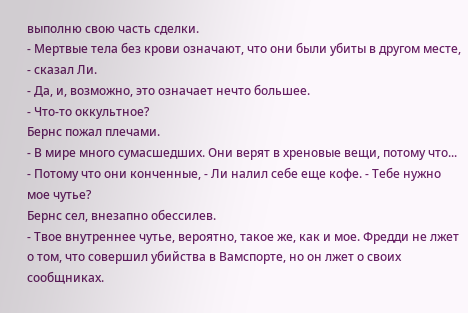выполню свою часть сделки.
- Мертвые тела без крови означают, что они были убиты в другом месте, - сказал Ли.
- Да, и, возможно, это означает нечто большее.
- Что-то оккультное?
Бернс пожал плечами.
- В мире много сумасшедших. Они верят в хреновые вещи, потому что...
- Потому что они конченные, - Ли налил себе еще кофе. - Тебе нужно мое чутье?
Бернс сел, внезапно обессилев.
- Твое внутреннее чутье, вероятно, такое же, как и мое. Фредди не лжет о том, что совершил убийства в Вамспорте, но он лжет о своих сообщниках.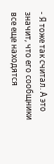- Я тоже так считал. А это значит, что его сообщники все еще находятся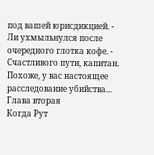под вашей юрисдикцией. - Ли ухмыльнулся после очередного глотка кофе. - Счастливого пути, капитан. Похоже, у вас настоящее расследование убийства...
Глава вторая
Когда Рут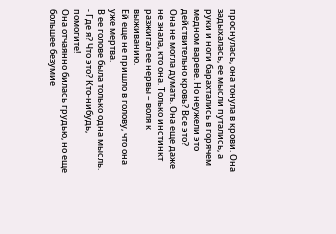проснулась, она тонула в крови. Она задыхалась, ее мысли путались, а руки и ноги барахтались в горячем медном вареве. Но неужели это действительно кровь? Все это?
Она не могла думать. Она еще даже не знала, кто она. Только инстинкт разжигал ее нервы – воля к выживанию.
Ей еще не пришло в голову, что она уже мертва.
В ее голове была только одна мысль.
- Где я? Что это? Кто-нибудь, помогите!
Она отчаянно билась грудью, но еще большее безумие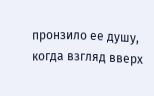пронзило ее душу, когда взгляд вверх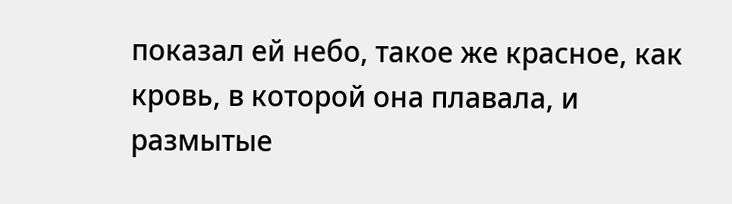показал ей небо, такое же красное, как кровь, в которой она плавала, и размытые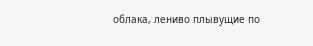облака, лениво плывущие по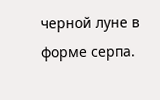черной луне в форме серпа.